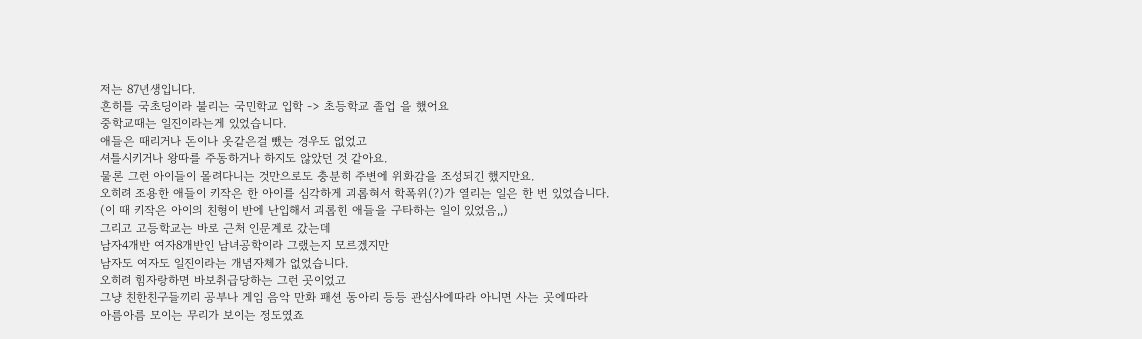저는 87년생입니다.
흔히틀 국초딩이라 불리는 국민학교 입학 -> 초등학교 졸업 을 했어요
중학교때는 일진이라는게 있었습니다.
애들은 때리거나 돈이나 옷같은걸 뺐는 경우도 없었고
셔틀시키거나 왕따를 주동하거나 하지도 않았던 것 같아요.
물론 그런 아이들이 몰려다니는 것만으로도 충분히 주변에 위화감을 조성되긴 했지만요.
오히려 조용한 애들이 키작은 한 아이를 심각하게 괴롭혀서 학폭위(?)가 열리는 일은 한 번 있었습니다.
(이 때 키작은 아이의 친형이 반에 난입해서 괴롭힌 애들을 구타하는 일이 있었음,,)
그리고 고등학교는 바로 근처 인문계로 갔는데
남자4개반 여자8개반인 남녀공학이라 그랬는지 모르겠지만
남자도 여자도 일진이라는 개념자체가 없었습니다.
오히려 힘자랑하면 바보취급당하는 그런 곳이었고
그냥 친한친구들끼리 공부나 게임 음악 만화 패션 동아리 등등 관심사에따라 아니면 사는 곳에따라
아름아름 모이는 무리가 보이는 정도였죠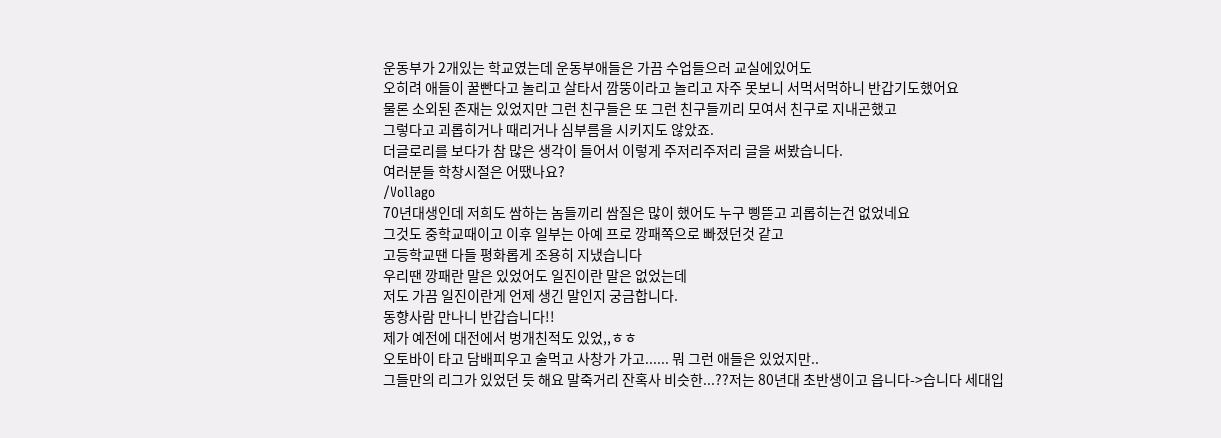운동부가 2개있는 학교였는데 운동부애들은 가끔 수업들으러 교실에있어도
오히려 애들이 꿀빤다고 놀리고 살타서 깜뚱이라고 놀리고 자주 못보니 서먹서먹하니 반갑기도했어요
물론 소외된 존재는 있었지만 그런 친구들은 또 그런 친구들끼리 모여서 친구로 지내곤했고
그렇다고 괴롭히거나 때리거나 심부름을 시키지도 않았죠.
더글로리를 보다가 참 많은 생각이 들어서 이렇게 주저리주저리 글을 써봤습니다.
여러분들 학창시절은 어땠나요?
/Vollago
70년대생인데 저희도 쌈하는 놈들끼리 쌈질은 많이 했어도 누구 삥뜯고 괴롭히는건 없었네요
그것도 중학교때이고 이후 일부는 아예 프로 깡패쪽으로 빠졌던것 같고
고등학교땐 다들 평화롭게 조용히 지냈습니다
우리땐 깡패란 말은 있었어도 일진이란 말은 없었는데
저도 가끔 일진이란게 언제 생긴 말인지 궁금합니다.
동향사람 만나니 반갑습니다!!
제가 예전에 대전에서 벙개친적도 있었,,ㅎㅎ
오토바이 타고 담배피우고 술먹고 사창가 가고...... 뭐 그런 애들은 있었지만..
그들만의 리그가 있었던 듯 해요 말죽거리 잔혹사 비슷한...??저는 80년대 초반생이고 읍니다->습니다 세대입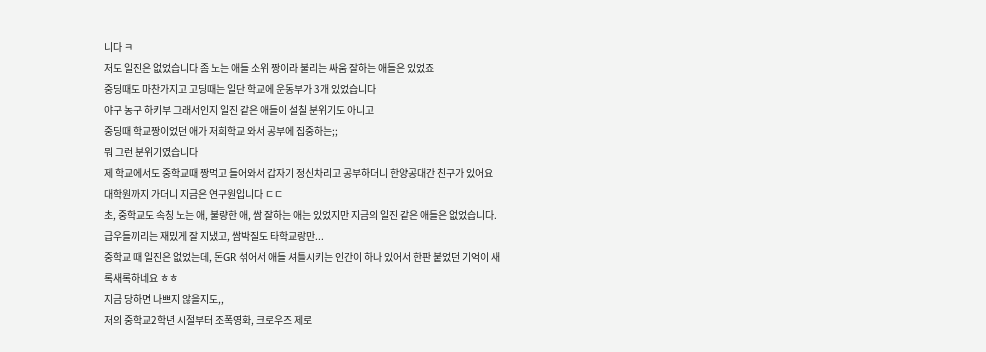니다 ㅋ
저도 일진은 없었습니다 좀 노는 애들 소위 짱이라 불리는 싸움 잘하는 애들은 있었죠
중딩때도 마찬가지고 고딩때는 일단 학교에 운동부가 3개 있었습니다
야구 농구 하키부 그래서인지 일진 같은 애들이 설칠 분위기도 아니고
중딩때 학교짱이었던 애가 저희학교 와서 공부에 집중하는;;
뭐 그런 분위기였습니다
제 학교에서도 중학교때 짱먹고 들어와서 갑자기 정신차리고 공부하더니 한양공대간 친구가 있어요
대학원까지 가더니 지금은 연구원입니다 ㄷㄷ
초, 중학교도 속칭 노는 애, 불량한 애, 쌈 잘하는 애는 있었지만 지금의 일진 같은 애들은 없었습니다. 급우들끼리는 재밌게 잘 지냈고, 쌈박질도 타학교랑만...
중학교 때 일진은 없었는데, 돈GR 섞어서 애들 셔틀시키는 인간이 하나 있어서 한판 붙었던 기억이 새록새록하네요 ㅎㅎ
지금 당하면 나쁘지 않을지도,,
저의 중학교2학년 시절부터 조폭영화, 크로우즈 제로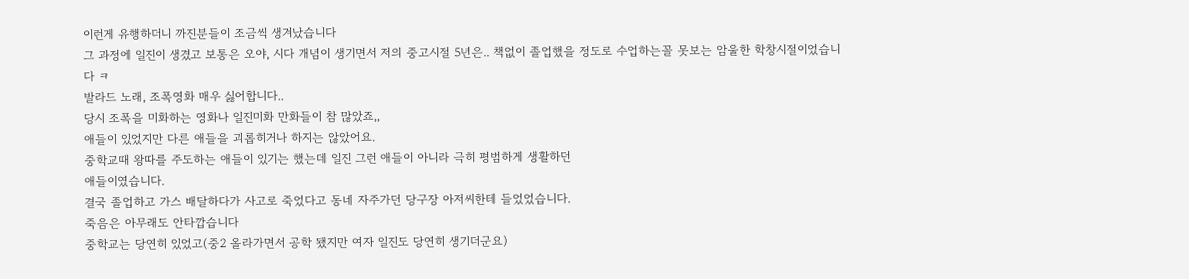이런게 유행하더니 까진분들이 조금씩 생겨났습니다
그 과정에 일진이 생겼고 보통은 오야, 시다 개념이 생기면서 저의 중고시절 5년은.. 책없이 졸업했을 정도로 수업하는꼴 못보는 암울한 학창시절이었습니다 ㅋ
발라드 노래, 조폭영화 매우 싫어합니다..
당시 조폭을 미화하는 영화나 일진미화 만화들이 참 많았죠,,
애들이 있었지만 다른 애들을 괴롭히거나 하지는 않았어요.
중학교때 왕따를 주도하는 애들이 있기는 했는데 일진 그런 애들이 아니라 극히 평범하게 생활하던
애들이였습니다.
결국 졸업하고 가스 배달하다가 사고로 죽었다고 동네 자주가던 당구장 아저씨한테 들었었습니다.
죽음은 아무래도 안타깝습니다
중학교는 당연히 있었고(중2 올라가면서 공학 됐지만 여자 일진도 당연히 생기더군요)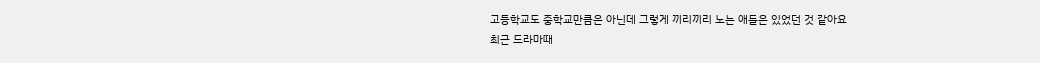고등학교도 중학교만큼은 아닌데 그렇게 끼리끼리 노는 애들은 있었던 것 같아요
최근 드라마때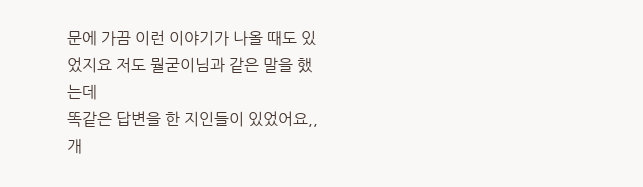문에 가끔 이런 이야기가 나올 때도 있었지요 저도 뭘굳이님과 같은 말을 했는데
똑같은 답변을 한 지인들이 있었어요,,
개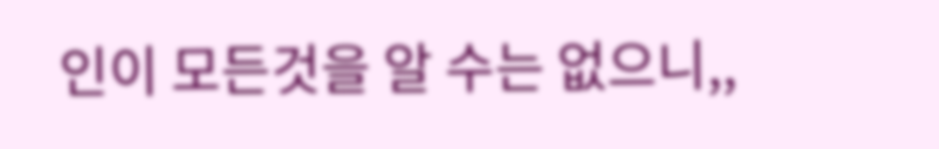인이 모든것을 알 수는 없으니,,